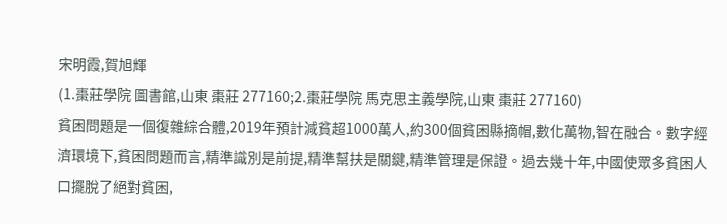宋明霞,賀旭輝
(1.棗莊學院 圖書館,山東 棗莊 277160;2.棗莊學院 馬克思主義學院,山東 棗莊 277160)
貧困問題是一個復雜綜合體,2019年預計減貧超1000萬人,約300個貧困縣摘帽,數化萬物,智在融合。數字經濟環境下,貧困問題而言,精準識別是前提,精準幫扶是關鍵,精準管理是保證。過去幾十年,中國使眾多貧困人口擺脫了絕對貧困,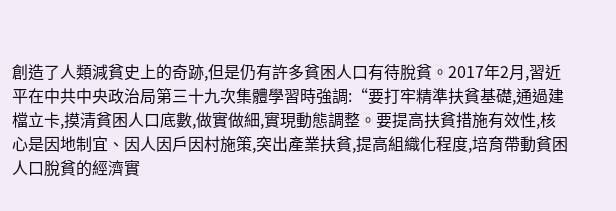創造了人類減貧史上的奇跡,但是仍有許多貧困人口有待脫貧。2017年2月,習近平在中共中央政治局第三十九次集體學習時強調:“要打牢精準扶貧基礎,通過建檔立卡,摸清貧困人口底數,做實做細,實現動態調整。要提高扶貧措施有效性,核心是因地制宜、因人因戶因村施策,突出產業扶貧,提高組織化程度,培育帶動貧困人口脫貧的經濟實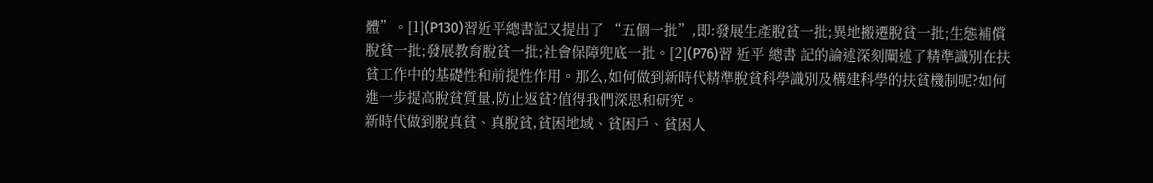體”。[1](P130)習近平總書記又提出了 “五個一批”,即:發展生產脫貧一批;異地搬遷脫貧一批;生態補償脫貧一批;發展教育脫貧一批;社會保障兜底一批。[2](P76)習 近平 總書 記的論述深刻闡述了精準識別在扶貧工作中的基礎性和前提性作用。那么,如何做到新時代精準脫貧科學識別及構建科學的扶貧機制呢?如何進一步提高脫貧質量,防止返貧?值得我們深思和研究。
新時代做到脫真貧、真脫貧,貧困地域、貧困戶、貧困人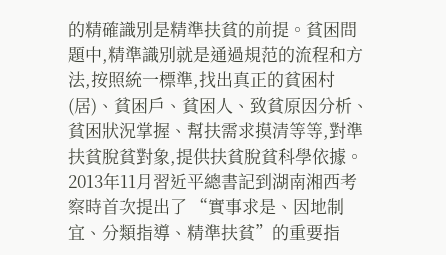的精確識別是精準扶貧的前提。貧困問題中,精準識別就是通過規范的流程和方法,按照統一標準,找出真正的貧困村(居)、貧困戶、貧困人、致貧原因分析、貧困狀況掌握、幫扶需求摸清等等,對準扶貧脫貧對象,提供扶貧脫貧科學依據。2013年11月習近平總書記到湖南湘西考察時首次提出了 “實事求是、因地制宜、分類指導、精準扶貧”的重要指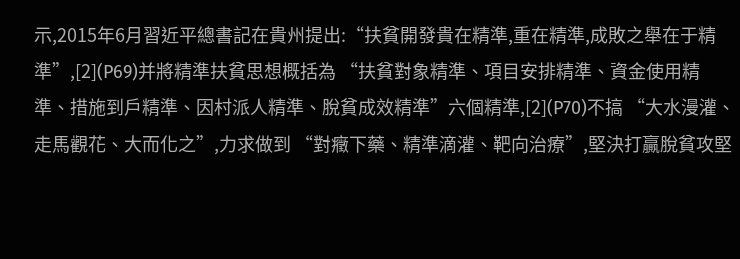示,2015年6月習近平總書記在貴州提出:“扶貧開發貴在精準,重在精準,成敗之舉在于精準”,[2](P69)并將精準扶貧思想概括為 “扶貧對象精準、項目安排精準、資金使用精準、措施到戶精準、因村派人精準、脫貧成效精準”六個精準,[2](P70)不搞 “大水漫灌、走馬觀花、大而化之”,力求做到 “對癥下藥、精準滴灌、靶向治療”,堅決打贏脫貧攻堅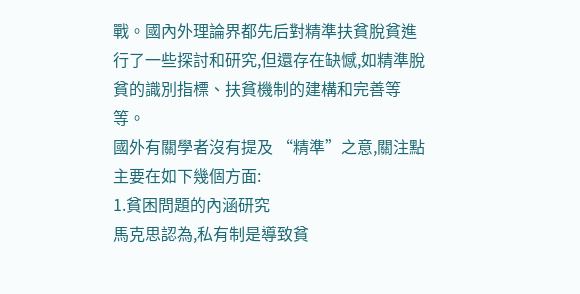戰。國內外理論界都先后對精準扶貧脫貧進行了一些探討和研究,但還存在缺憾,如精準脫貧的識別指標、扶貧機制的建構和完善等等。
國外有關學者沒有提及 “精準”之意,關注點主要在如下幾個方面:
1.貧困問題的內涵研究
馬克思認為,私有制是導致貧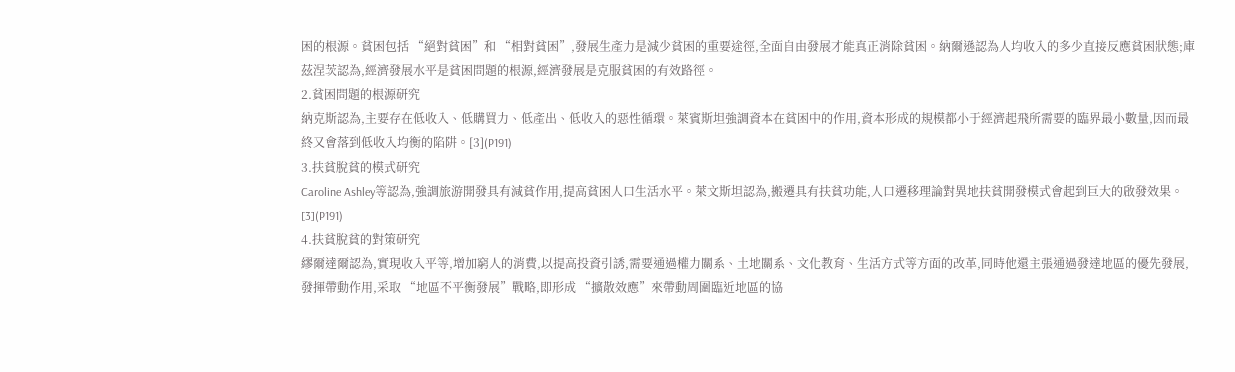困的根源。貧困包括 “絕對貧困”和 “相對貧困”,發展生產力是減少貧困的重要途徑,全面自由發展才能真正消除貧困。納爾遜認為人均收入的多少直接反應貧困狀態;庫茲涅茨認為,經濟發展水平是貧困問題的根源,經濟發展是克服貧困的有效路徑。
2.貧困問題的根源研究
納克斯認為,主要存在低收入、低購買力、低產出、低收入的惡性循環。萊賓斯坦強調資本在貧困中的作用,資本形成的規模都小于經濟起飛所需要的臨界最小數量,因而最終又會落到低收入均衡的陷阱。[3](P191)
3.扶貧脫貧的模式研究
Caroline Ashley等認為,強調旅游開發具有減貧作用,提高貧困人口生活水平。萊文斯坦認為,搬遷具有扶貧功能,人口遷移理論對異地扶貧開發模式會起到巨大的啟發效果。[3](P191)
4.扶貧脫貧的對策研究
繆爾達爾認為,實現收入平等,增加窮人的消費,以提高投資引誘,需要通過權力關系、土地關系、文化教育、生活方式等方面的改革,同時他還主張通過發達地區的優先發展,發揮帶動作用,采取 “地區不平衡發展”戰略,即形成 “擴散效應”來帶動周圍臨近地區的協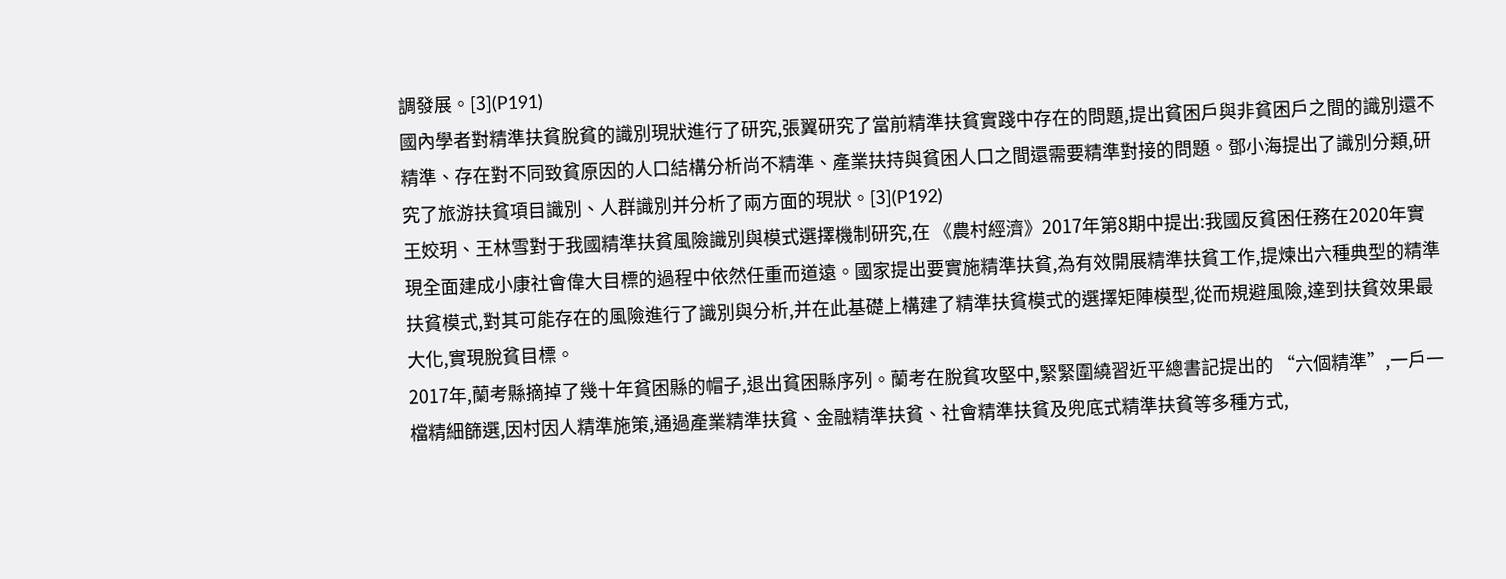調發展。[3](P191)
國內學者對精準扶貧脫貧的識別現狀進行了研究,張翼研究了當前精準扶貧實踐中存在的問題,提出貧困戶與非貧困戶之間的識別還不精準、存在對不同致貧原因的人口結構分析尚不精準、產業扶持與貧困人口之間還需要精準對接的問題。鄧小海提出了識別分類,研究了旅游扶貧項目識別、人群識別并分析了兩方面的現狀。[3](P192)
王姣玥、王林雪對于我國精準扶貧風險識別與模式選擇機制研究,在 《農村經濟》2017年第8期中提出:我國反貧困任務在2020年實現全面建成小康社會偉大目標的過程中依然任重而道遠。國家提出要實施精準扶貧,為有效開展精準扶貧工作,提煉出六種典型的精準扶貧模式,對其可能存在的風險進行了識別與分析,并在此基礎上構建了精準扶貧模式的選擇矩陣模型,從而規避風險,達到扶貧效果最大化,實現脫貧目標。
2017年,蘭考縣摘掉了幾十年貧困縣的帽子,退出貧困縣序列。蘭考在脫貧攻堅中,緊緊圍繞習近平總書記提出的 “六個精準”,一戶一檔精細篩選,因村因人精準施策,通過產業精準扶貧、金融精準扶貧、社會精準扶貧及兜底式精準扶貧等多種方式,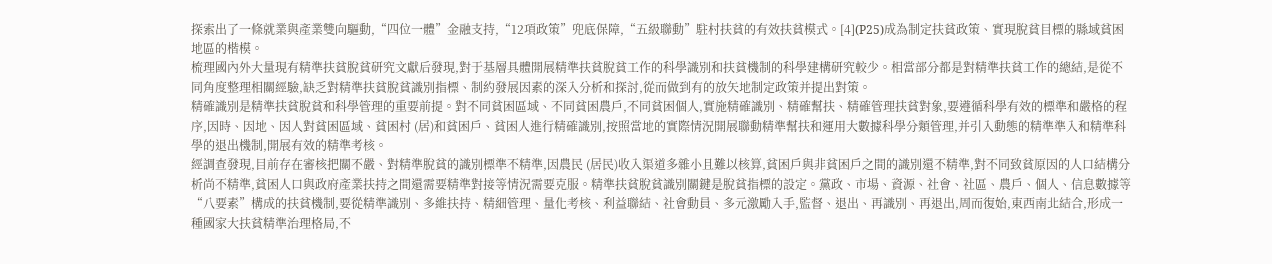探索出了一條就業與產業雙向驅動,“四位一體”金融支持,“12項政策”兜底保障,“五級聯動”駐村扶貧的有效扶貧模式。[4](P25)成為制定扶貧政策、實現脫貧目標的縣域貧困地區的楷模。
梳理國內外大量現有精準扶貧脫貧研究文獻后發現,對于基層具體開展精準扶貧脫貧工作的科學識別和扶貧機制的科學建構研究較少。相當部分都是對精準扶貧工作的總結,是從不同角度整理相關經驗,缺乏對精準扶貧脫貧識別指標、制約發展因素的深入分析和探討,從而做到有的放矢地制定政策并提出對策。
精確識別是精準扶貧脫貧和科學管理的重要前提。對不同貧困區域、不同貧困農戶,不同貧困個人,實施精確識別、精確幫扶、精確管理扶貧對象,要遵循科學有效的標準和嚴格的程序,因時、因地、因人對貧困區域、貧困村 (居)和貧困戶、貧困人進行精確識別,按照當地的實際情況開展聯動精準幫扶和運用大數據科學分類管理,并引入動態的精準準入和精準科學的退出機制,開展有效的精準考核。
經調查發現,目前存在審核把關不嚴、對精準脫貧的識別標準不精準,因農民 (居民)收入渠道多雜小且難以核算,貧困戶與非貧困戶之間的識別還不精準,對不同致貧原因的人口結構分析尚不精準,貧困人口與政府產業扶持之間還需要精準對接等情況需要克服。精準扶貧脫貧識別關鍵是脫貧指標的設定。黨政、市場、資源、社會、社區、農戶、個人、信息數據等 “八要素”構成的扶貧機制,要從精準識別、多維扶持、精細管理、量化考核、利益聯結、社會動員、多元激勵入手,監督、退出、再識別、再退出,周而復始,東西南北結合,形成一種國家大扶貧精準治理格局,不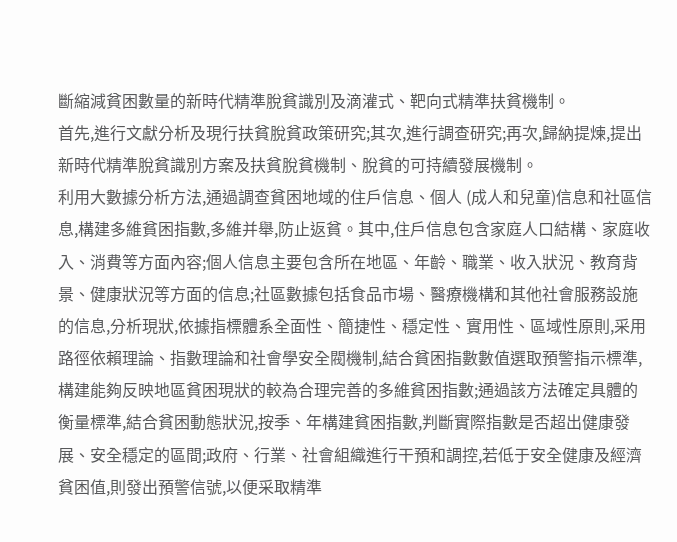斷縮減貧困數量的新時代精準脫貧識別及滴灌式、靶向式精準扶貧機制。
首先,進行文獻分析及現行扶貧脫貧政策研究;其次,進行調查研究;再次,歸納提煉,提出新時代精準脫貧識別方案及扶貧脫貧機制、脫貧的可持續發展機制。
利用大數據分析方法,通過調查貧困地域的住戶信息、個人 (成人和兒童)信息和社區信息,構建多維貧困指數,多維并舉,防止返貧。其中,住戶信息包含家庭人口結構、家庭收入、消費等方面內容;個人信息主要包含所在地區、年齡、職業、收入狀況、教育背景、健康狀況等方面的信息;社區數據包括食品市場、醫療機構和其他社會服務設施的信息,分析現狀,依據指標體系全面性、簡捷性、穩定性、實用性、區域性原則,采用路徑依賴理論、指數理論和社會學安全閥機制,結合貧困指數數值選取預警指示標準,構建能夠反映地區貧困現狀的較為合理完善的多維貧困指數;通過該方法確定具體的衡量標準,結合貧困動態狀況,按季、年構建貧困指數,判斷實際指數是否超出健康發展、安全穩定的區間;政府、行業、社會組織進行干預和調控,若低于安全健康及經濟貧困值,則發出預警信號,以便采取精準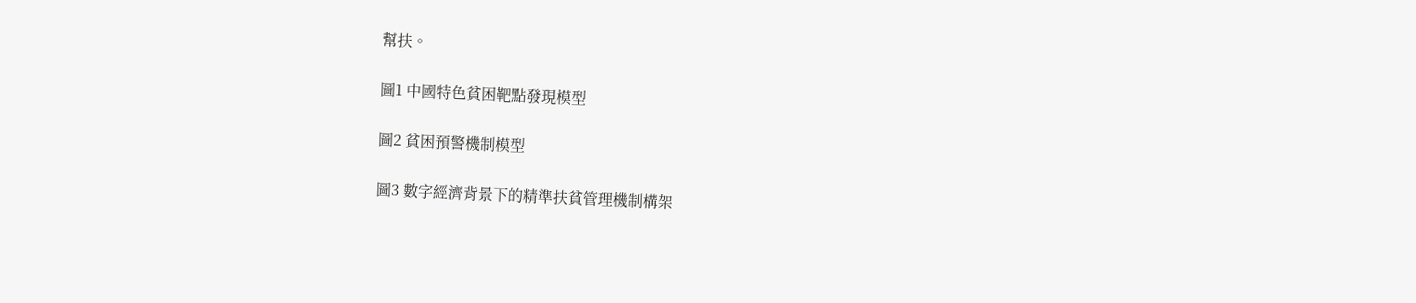幫扶。

圖1 中國特色貧困靶點發現模型

圖2 貧困預警機制模型

圖3 數字經濟背景下的精準扶貧管理機制構架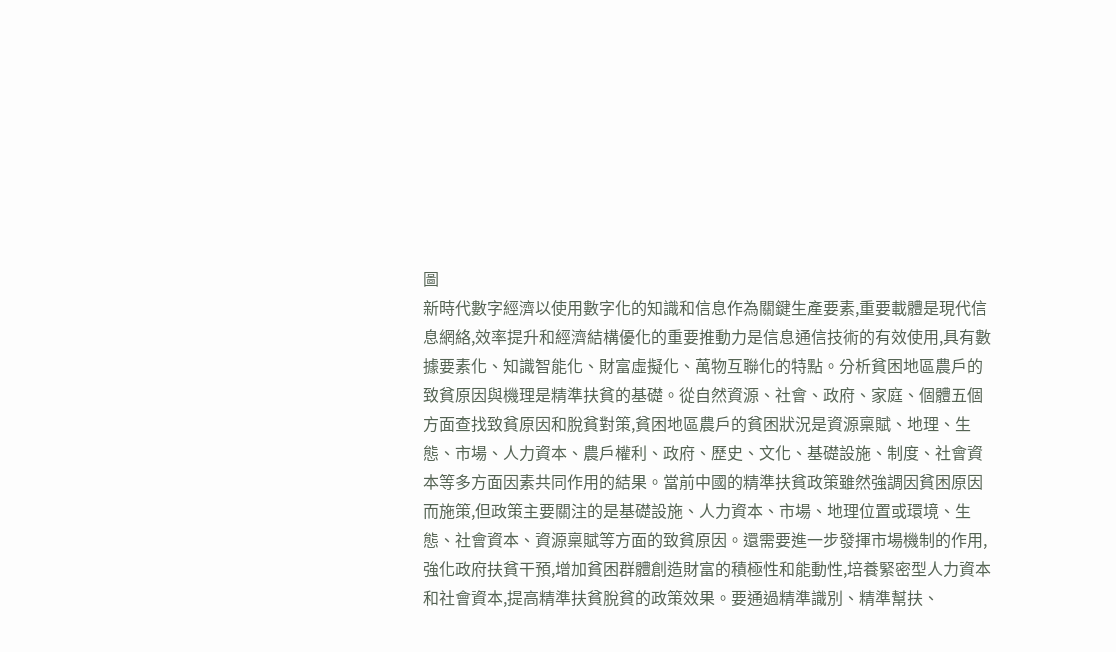圖
新時代數字經濟以使用數字化的知識和信息作為關鍵生產要素,重要載體是現代信息網絡,效率提升和經濟結構優化的重要推動力是信息通信技術的有效使用,具有數據要素化、知識智能化、財富虛擬化、萬物互聯化的特點。分析貧困地區農戶的致貧原因與機理是精準扶貧的基礎。從自然資源、社會、政府、家庭、個體五個方面查找致貧原因和脫貧對策,貧困地區農戶的貧困狀況是資源稟賦、地理、生態、市場、人力資本、農戶權利、政府、歷史、文化、基礎設施、制度、社會資本等多方面因素共同作用的結果。當前中國的精準扶貧政策雖然強調因貧困原因而施策,但政策主要關注的是基礎設施、人力資本、市場、地理位置或環境、生態、社會資本、資源稟賦等方面的致貧原因。還需要進一步發揮市場機制的作用,強化政府扶貧干預,增加貧困群體創造財富的積極性和能動性,培養緊密型人力資本和社會資本,提高精準扶貧脫貧的政策效果。要通過精準識別、精準幫扶、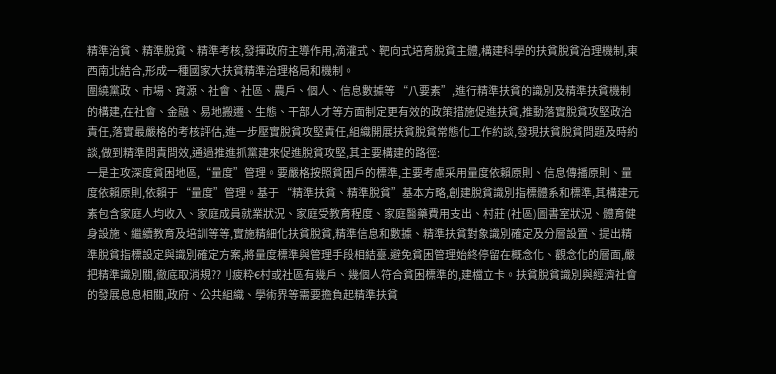精準治貧、精準脫貧、精準考核,發揮政府主導作用,滴灌式、靶向式培育脫貧主體,構建科學的扶貧脫貧治理機制,東西南北結合,形成一種國家大扶貧精準治理格局和機制。
圍繞黨政、市場、資源、社會、社區、農戶、個人、信息數據等 “八要素”,進行精準扶貧的識別及精準扶貧機制的構建,在社會、金融、易地搬遷、生態、干部人才等方面制定更有效的政策措施促進扶貧,推動落實脫貧攻堅政治責任,落實最嚴格的考核評估,進一步壓實脫貧攻堅責任,組織開展扶貧脫貧常態化工作約談,發現扶貧脫貧問題及時約談,做到精準問責問效,通過推進抓黨建來促進脫貧攻堅,其主要構建的路徑:
一是主攻深度貧困地區,“量度”管理。要嚴格按照貧困戶的標準,主要考慮采用量度依賴原則、信息傳播原則、量度依賴原則,依賴于 “量度”管理。基于 “精準扶貧、精準脫貧”基本方略,創建脫貧識別指標體系和標準,其構建元素包含家庭人均收入、家庭成員就業狀況、家庭受教育程度、家庭醫藥費用支出、村莊 (社區)圖書室狀況、體育健身設施、繼續教育及培訓等等,實施精細化扶貧脫貧,精準信息和數據、精準扶貧對象識別確定及分層設置、提出精準脫貧指標設定與識別確定方案,將量度標準與管理手段相結臺.避免貧困管理始終停留在概念化、觀念化的層面,嚴把精準識別關,徹底取消規??刂疲粋€村或社區有幾戶、幾個人符合貧困標準的,建檔立卡。扶貧脫貧識別與經濟社會的發展息息相關,政府、公共組織、學術界等需要擔負起精準扶貧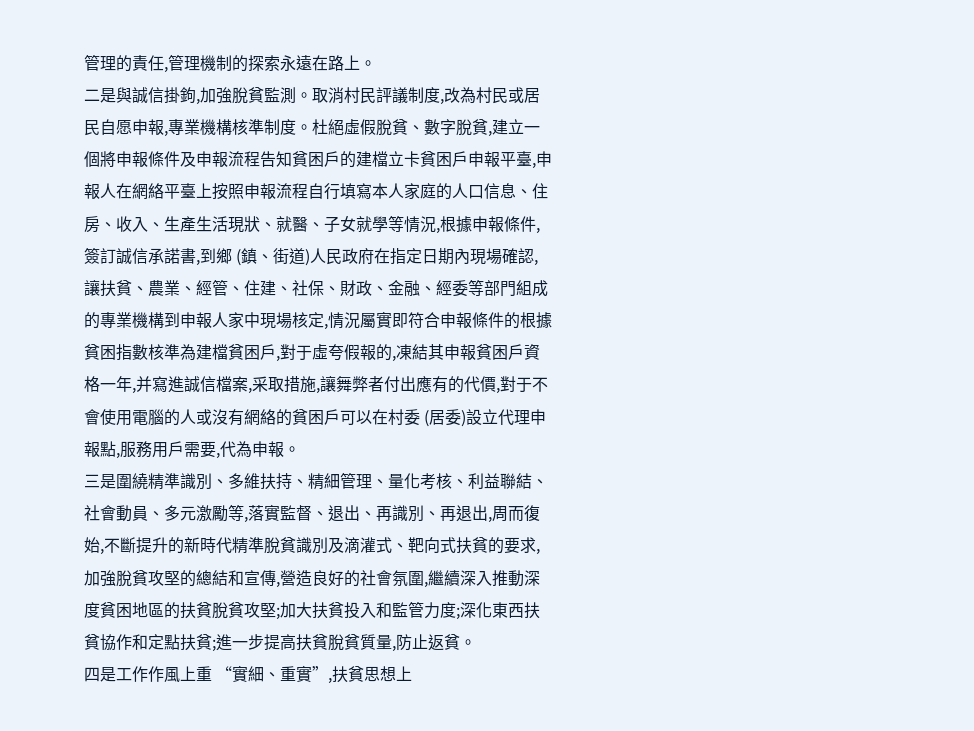管理的責任,管理機制的探索永遠在路上。
二是與誠信掛鉤,加強脫貧監測。取消村民評議制度,改為村民或居民自愿申報,專業機構核準制度。杜絕虛假脫貧、數字脫貧,建立一個將申報條件及申報流程告知貧困戶的建檔立卡貧困戶申報平臺,申報人在網絡平臺上按照申報流程自行填寫本人家庭的人口信息、住房、收入、生產生活現狀、就醫、子女就學等情況,根據申報條件,簽訂誠信承諾書,到鄉 (鎮、街道)人民政府在指定日期內現場確認,讓扶貧、農業、經管、住建、社保、財政、金融、經委等部門組成的專業機構到申報人家中現場核定,情況屬實即符合申報條件的根據貧困指數核準為建檔貧困戶,對于虛夸假報的,凍結其申報貧困戶資格一年,并寫進誠信檔案,采取措施,讓舞弊者付出應有的代價,對于不會使用電腦的人或沒有網絡的貧困戶可以在村委 (居委)設立代理申報點,服務用戶需要,代為申報。
三是圍繞精準識別、多維扶持、精細管理、量化考核、利益聯結、社會動員、多元激勵等,落實監督、退出、再識別、再退出,周而復始,不斷提升的新時代精準脫貧識別及滴灌式、靶向式扶貧的要求,加強脫貧攻堅的總結和宣傳,營造良好的社會氛圍,繼續深入推動深度貧困地區的扶貧脫貧攻堅;加大扶貧投入和監管力度;深化東西扶貧協作和定點扶貧;進一步提高扶貧脫貧質量,防止返貧。
四是工作作風上重 “實細、重實”,扶貧思想上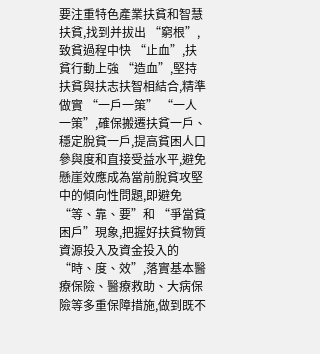要注重特色產業扶貧和智慧扶貧,找到并拔出 “窮根”,致貧過程中快 “止血”,扶貧行動上強 “造血”,堅持扶貧與扶志扶智相結合,精準做實 “一戶一策” “一人一策”,確保搬遷扶貧一戶、穩定脫貧一戶,提高貧困人口參與度和直接受益水平,避免懸崖效應成為當前脫貧攻堅中的傾向性問題,即避免 “等、靠、要”和 “爭當貧困戶”現象,把握好扶貧物質資源投入及資金投入的 “時、度、效”,落實基本醫療保險、醫療救助、大病保險等多重保障措施,做到既不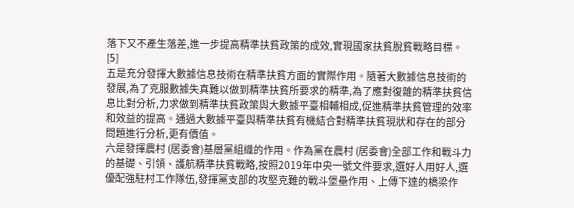落下又不產生落差,進一步提高精準扶貧政策的成效,實現國家扶貧脫貧戰略目標。[5]
五是充分發揮大數據信息技術在精準扶貧方面的實際作用。隨著大數據信息技術的發展,為了克服數據失真難以做到精準扶貧所要求的精準,為了應對復雜的精準扶貧信息比對分析,力求做到精準扶貧政策與大數據平臺相輔相成,促進精準扶貧管理的效率和效益的提高。通過大數據平臺與精準扶貧有機結合對精準扶貧現狀和存在的部分問題進行分析,更有價值。
六是發揮農村 (居委會)基層黨組織的作用。作為黨在農村 (居委會)全部工作和戰斗力的基礎、引領、護航精準扶貧戰略,按照2019年中央一號文件要求,選好人用好人,選優配強駐村工作隊伍,發揮黨支部的攻堅克難的戰斗堡壘作用、上傳下達的橋梁作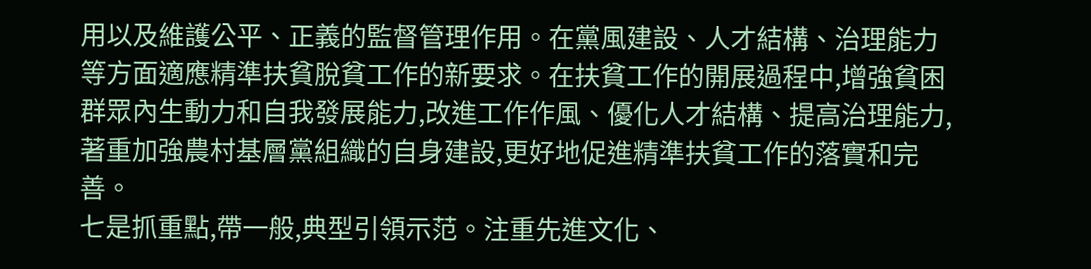用以及維護公平、正義的監督管理作用。在黨風建設、人才結構、治理能力等方面適應精準扶貧脫貧工作的新要求。在扶貧工作的開展過程中,增強貧困群眾內生動力和自我發展能力,改進工作作風、優化人才結構、提高治理能力,著重加強農村基層黨組織的自身建設,更好地促進精準扶貧工作的落實和完善。
七是抓重點,帶一般,典型引領示范。注重先進文化、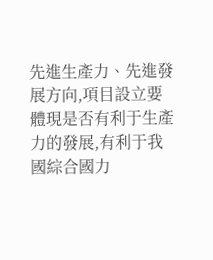先進生產力、先進發展方向,項目設立要體現是否有利于生產力的發展,有利于我國綜合國力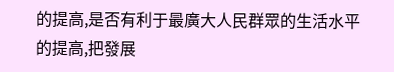的提高,是否有利于最廣大人民群眾的生活水平的提高,把發展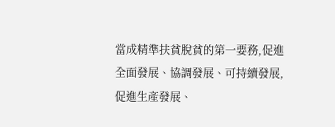當成精準扶貧脫貧的第一要務,促進全面發展、協調發展、可持續發展,促進生產發展、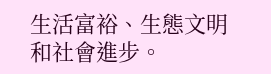生活富裕、生態文明和社會進步。